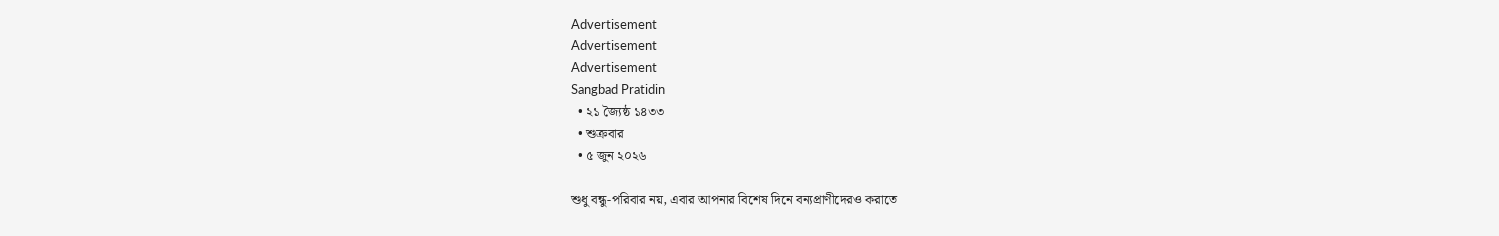Advertisement
Advertisement
Advertisement
Sangbad Pratidin
  • ২১ জ্যৈষ্ঠ ১৪৩৩
  • শুক্রবার
  • ৫ জুন ২০২৬

শুধু বন্ধু-পরিবার নয়, এবার আপনার বিশেষ দিনে বন্যপ্রাণীদেরও করাতে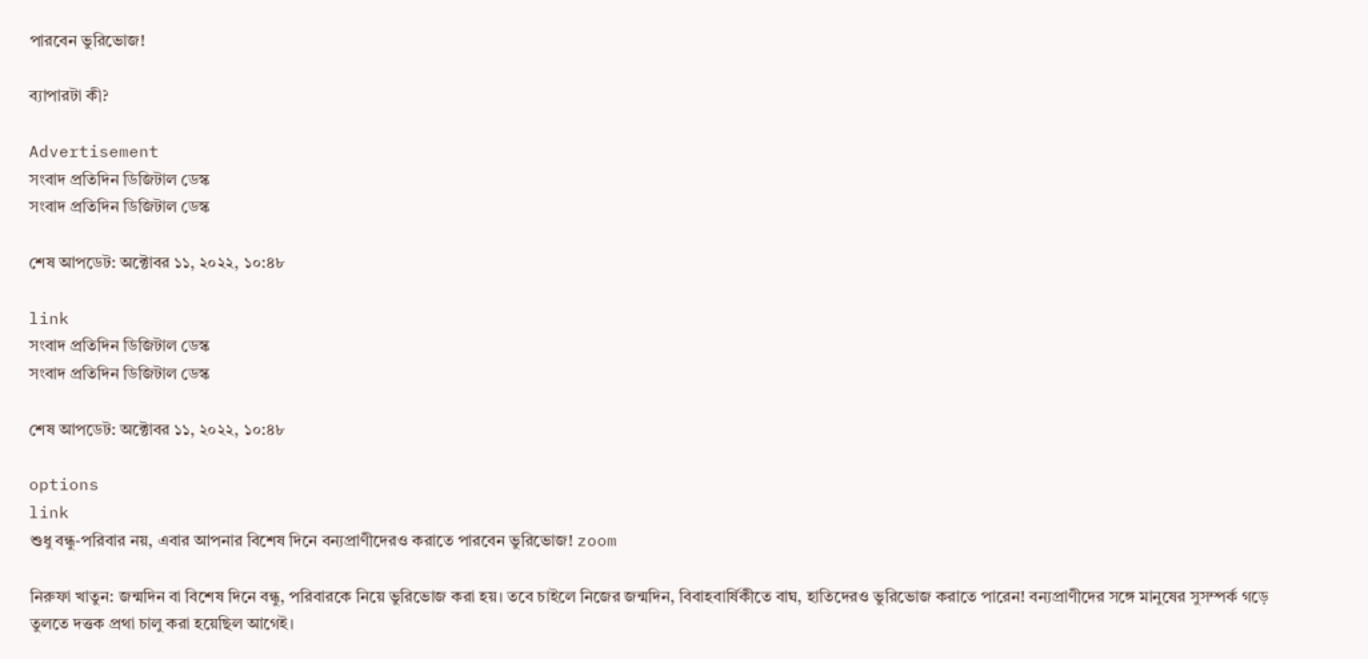পারবেন ভুরিভোজ!

ব্যাপারটা কী?

Advertisement
সংবাদ প্রতিদিন ডিজিটাল ডেস্ক
সংবাদ প্রতিদিন ডিজিটাল ডেস্ক

শেষ আপডেট: অক্টোবর ১১, ২০২২, ১০:৪৮

link
সংবাদ প্রতিদিন ডিজিটাল ডেস্ক
সংবাদ প্রতিদিন ডিজিটাল ডেস্ক

শেষ আপডেট: অক্টোবর ১১, ২০২২, ১০:৪৮

options
link
শুধু বন্ধু-পরিবার নয়, এবার আপনার বিশেষ দিনে বন্যপ্রাণীদেরও করাতে পারবেন ভুরিভোজ! zoom

নিরুফা খাতুন: জন্মদিন বা বিশেষ দিনে বন্ধু, পরিবারকে নিয়ে ভুরিভোজ করা হয়। তবে চাইলে নিজের জন্মদিন, বিবাহবার্ষিকীতে বাঘ, হাতিদেরও ভুরিভোজ করাতে পারেন! বন‌্যপ্রাণীদের সঙ্গে মানুষের সুসম্পর্ক গড়ে তুলতে দত্তক প্রথা চালু করা হয়েছিল আগেই।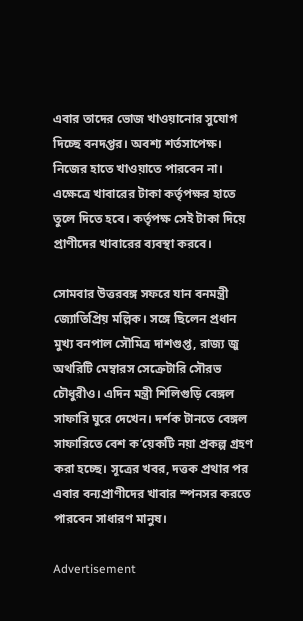এবার তাদের ভোজ খাওয়ানোর সুযোগ দিচ্ছে বনদপ্তর। অবশ‌্য শর্তসাপেক্ষ। নিজের হাতে খাওয়াতে পারবেন না। এক্ষেত্রে খাবারের টাকা কর্তৃপক্ষর হাতে তুলে দিতে হবে। কর্তৃপক্ষ সেই টাকা দিয়ে প্রাণীদের খাবারের ব‌্যবস্থা করবে।

সোমবার উত্তরবঙ্গ সফরে যান বনমন্ত্রী জ্যোতিপ্রিয় মল্লিক। সঙ্গে ছিলেন প্রধান মুখ‌্য বনপাল সৌমিত্র দাশগুপ্ত, রাজ‌্য জু অথরিটি মেম্বারস সেক্রেটারি সৌরভ চৌধুরীও। এদিন মন্ত্রী শিলিগুড়ি বেঙ্গল সাফারি ঘুরে দেখেন। দর্শক টানতে বেঙ্গল সাফারিতে বেশ ক’য়েকটি নয়া প্রকল্প গ্রহণ করা হচ্ছে। সূত্রের খবর, দত্তক প্রথার পর এবার বন‌্যপ্রাণীদের খাবার স্পনসর করতে পারবেন সাধারণ মানুষ।

Advertisement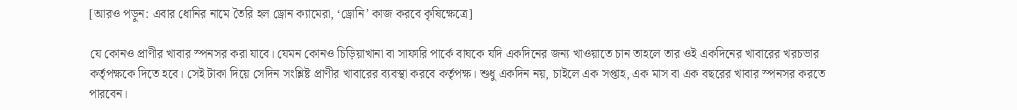[আরও পড়ুন: এবার ধোনির নামে তৈরি হল ড্রোন ক্যামেরা, ‘ড্রোনি’ কাজ করবে কৃষিক্ষেত্রে]

যে কোনও প্রাণীর খাবার স্পনসর করা যাবে। যেমন কোনও চিড়িয়াখানা বা সাফারি পার্কে বাঘকে যদি একদিনের জন‌্য খাওয়াতে চান তাহলে তার ওই একদিনের খাবারের খরচভার কর্তৃপক্ষকে দিতে হবে। সেই টাকা দিয়ে সেদিন সংশ্লিষ্ট প্রাণীর খাবারের ব‌্যবস্থা করবে কর্তৃপক্ষ। শুধু একদিন নয়, চাইলে এক সপ্তাহ, এক মাস বা এক বছরের খাবার স্পনসর করতে পারবেন।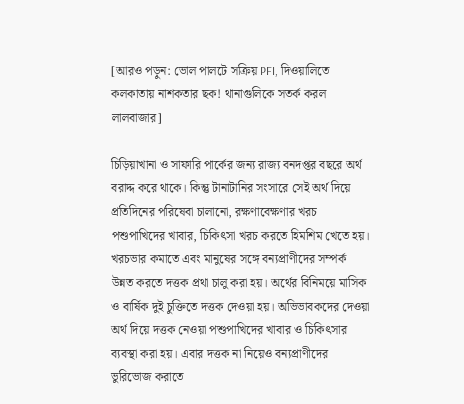[আরও পড়ুন: ভোল পালটে সক্রিয় PFI, দিওয়ালিতে কলকাতায় নাশকতার ছক! থানাগুলিকে সতর্ক করল লালবাজার]

চিড়িয়াখানা ও সাফারি পার্কের জন‌্য রাজ‌্য বনদপ্তর বছরে অর্থ বরাদ্দ করে থাকে। কিন্তু টানাটানির সংসারে সেই অর্থ দিয়ে প্রতিদিনের পরিষেবা চালানো, রক্ষণাবেক্ষণার খরচ পশুপাখিদের খাবার, চিকিৎসা খরচ করতে হিমশিম খেতে হয়। খরচভার কমাতে এবং মানুষের সঙ্গে বন‌্যপ্রাণীদের সম্পর্ক উন্নত করতে দত্তক প্রথা চালু করা হয়। অর্থের বিনিময়ে মাসিক ও বার্ষিক দুই চুক্তিতে দত্তক দেওয়া হয়। অভিভাবকদের দেওয়া অর্থ দিয়ে দত্তক নেওয়া পশুপাখিদের খাবার ও চিকিৎসার ব‌্যবস্থা করা হয়। এবার দত্তক না নিয়েও বন‌্যপ্রাণীদের ভুরিভোজ করাতে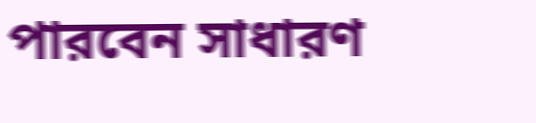পারবেন সাধারণ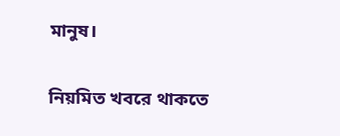মানুষ।

নিয়মিত খবরে থাকতে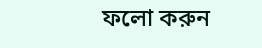ফলো করুন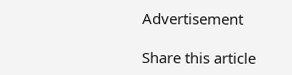Advertisement

Share this article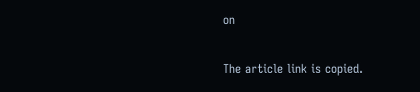on

The article link is copied.